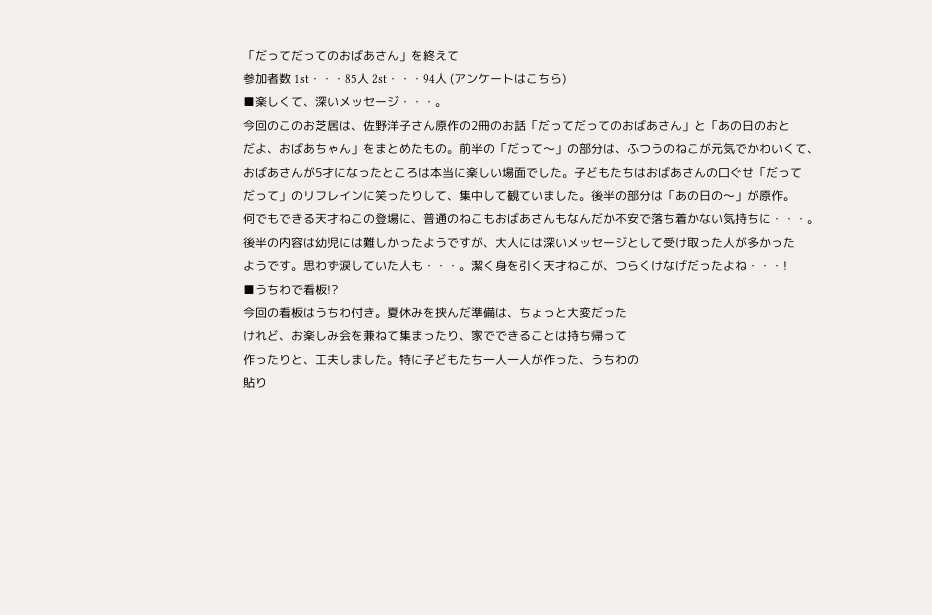「だってだってのおばあさん」を終えて
参加者数 1st・・・85人 2st・・・94人 (アンケートはこちら)
■楽しくて、深いメッセージ・・・。
今回のこのお芝居は、佐野洋子さん原作の2冊のお話「だってだってのおばあさん」と「あの日のおと
だよ、おばあちゃん」をまとめたもの。前半の「だって〜」の部分は、ふつうのねこが元気でかわいくて、
おばあさんが5才になったところは本当に楽しい場面でした。子どもたちはおばあさんの口ぐせ「だって
だって」のリフレインに笑ったりして、集中して観ていました。後半の部分は「あの日の〜」が原作。
何でもできる天才ねこの登場に、普通のねこもおばあさんもなんだか不安で落ち着かない気持ちに・・・。
後半の内容は幼児には難しかったようですが、大人には深いメッセージとして受け取った人が多かった
ようです。思わず涙していた人も・・・。潔く身を引く天才ねこが、つらくけなげだったよね・・・!
■うちわで看板!?
今回の看板はうちわ付き。夏休みを挟んだ準備は、ちょっと大変だった
けれど、お楽しみ会を兼ねて集まったり、家でできることは持ち帰って
作ったりと、工夫しました。特に子どもたち一人一人が作った、うちわの
貼り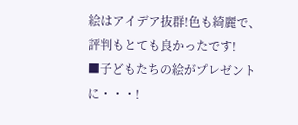絵はアイデア抜群!色も綺麗で、評判もとても良かったです!
■子どもたちの絵がプレゼントに・・・!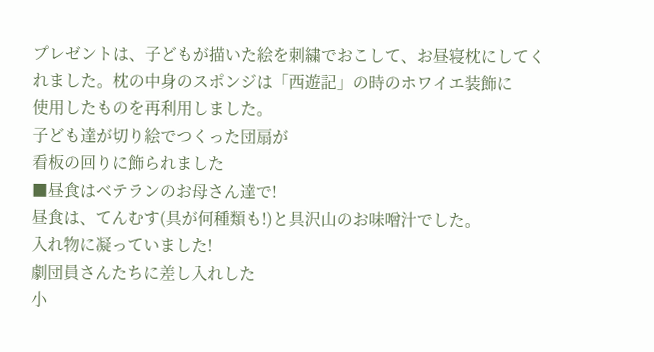プレゼントは、子どもが描いた絵を刺繍でおこして、お昼寝枕にしてくれました。枕の中身のスポンジは「西遊記」の時のホワイエ装飾に
使用したものを再利用しました。
子ども達が切り絵でつくった団扇が
看板の回りに飾られました
■昼食はベテランのお母さん達で!
昼食は、てんむす(具が何種類も!)と具沢山のお味噌汁でした。
入れ物に凝っていました!
劇団員さんたちに差し入れした
小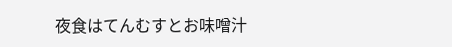夜食はてんむすとお味噌汁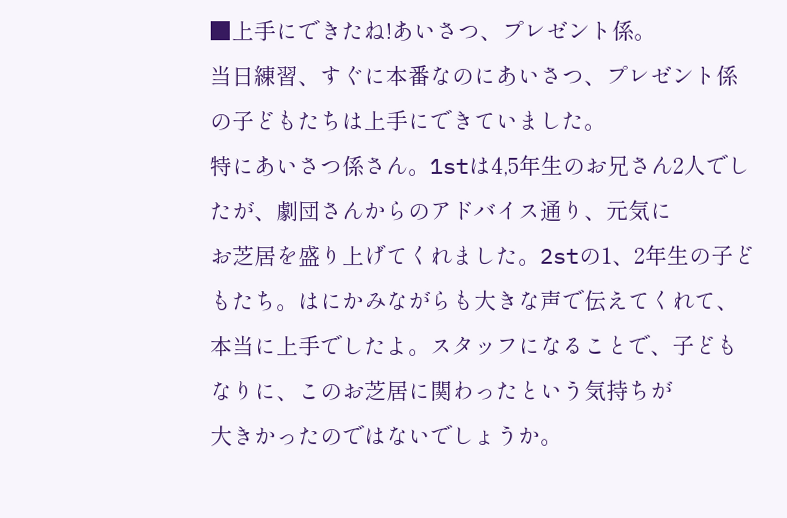■上手にできたね!あいさつ、プレゼント係。
当日練習、すぐに本番なのにあいさつ、プレゼント係の子どもたちは上手にできていました。
特にあいさつ係さん。1stは4,5年生のお兄さん2人でしたが、劇団さんからのアドバイス通り、元気に
お芝居を盛り上げてくれました。2stの1、2年生の子どもたち。はにかみながらも大きな声で伝えてくれて、本当に上手でしたよ。スタッフになることで、子どもなりに、このお芝居に関わったという気持ちが
大きかったのではないでしょうか。